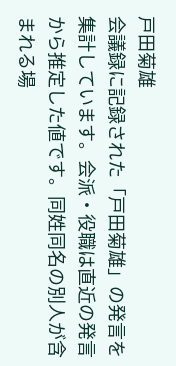戸田菊雄
会議録に記録された「戸田菊雄」の発言を集計しています。会派・役職は直近の発言から推定した値です。同姓同名の別人が含まれる場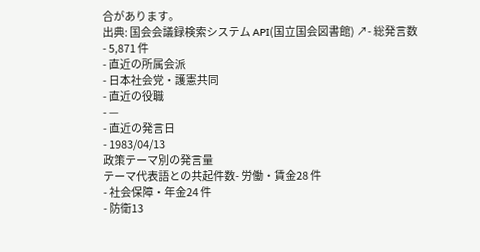合があります。
出典: 国会会議録検索システム API(国立国会図書館) ↗- 総発言数
- 5,871 件
- 直近の所属会派
- 日本社会党・護憲共同
- 直近の役職
- —
- 直近の発言日
- 1983/04/13
政策テーマ別の発言量
テーマ代表語との共起件数- 労働・賃金28 件
- 社会保障・年金24 件
- 防衛13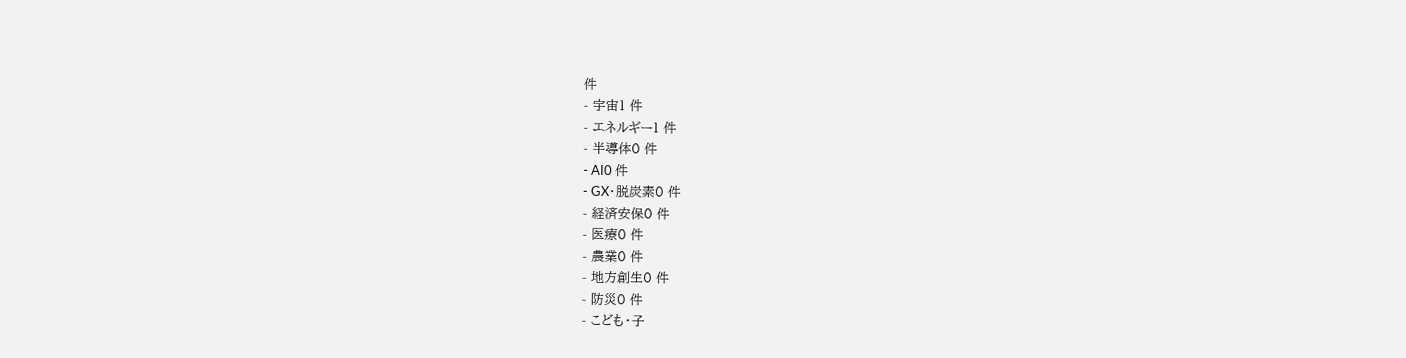件
- 宇宙1 件
- エネルギー1 件
- 半導体0 件
- AI0 件
- GX・脱炭素0 件
- 経済安保0 件
- 医療0 件
- 農業0 件
- 地方創生0 件
- 防災0 件
- こども・子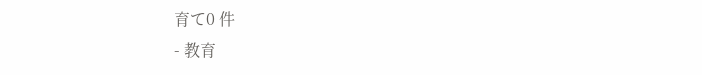育て0 件
- 教育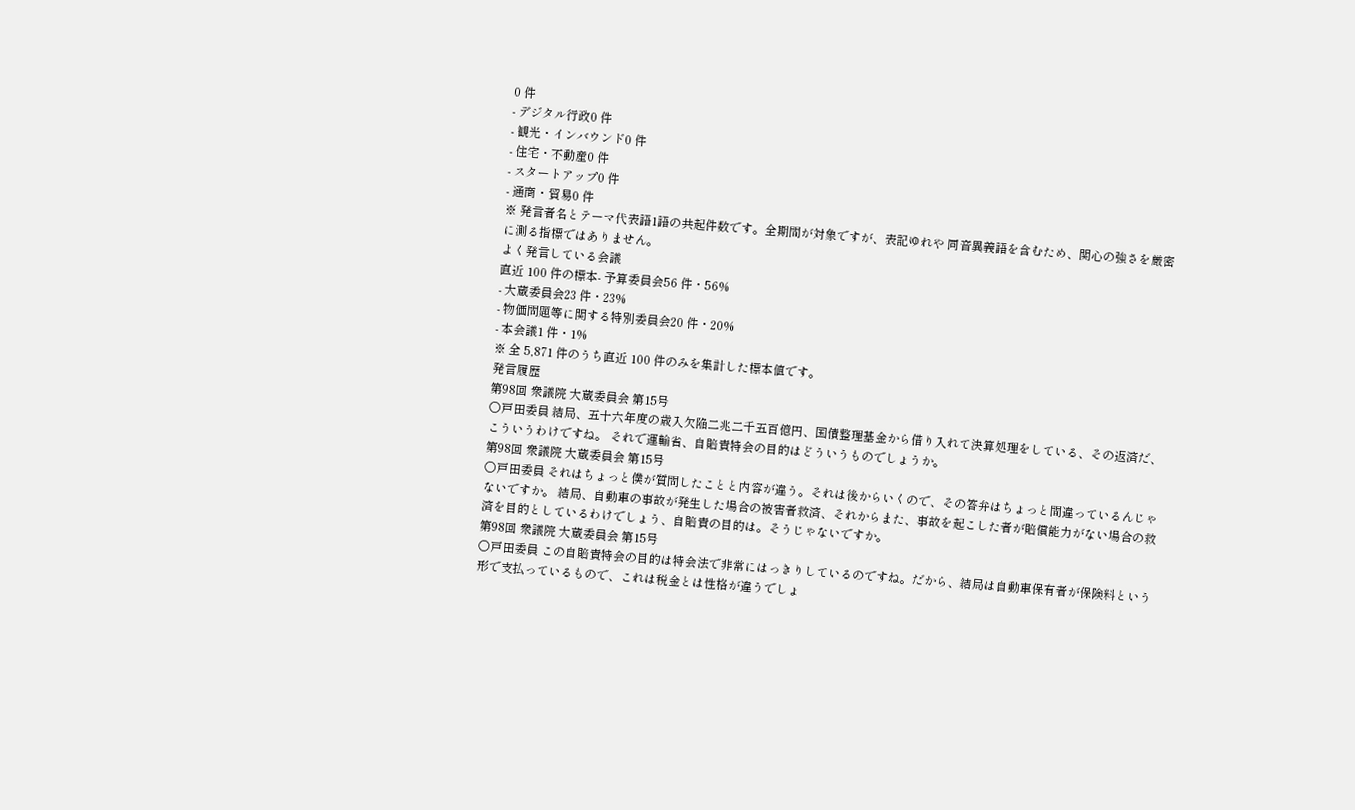0 件
- デジタル行政0 件
- 観光・インバウンド0 件
- 住宅・不動産0 件
- スタートアップ0 件
- 通商・貿易0 件
※ 発言者名とテーマ代表語1語の共起件数です。全期間が対象ですが、表記ゆれや 同音異義語を含むため、関心の強さを厳密に測る指標ではありません。
よく発言している会議
直近 100 件の標本- 予算委員会56 件・56%
- 大蔵委員会23 件・23%
- 物価問題等に関する特別委員会20 件・20%
- 本会議1 件・1%
※ 全 5,871 件のうち直近 100 件のみを集計した標本値です。
発言履歴
第98回 衆議院 大蔵委員会 第15号
○戸田委員 結局、五十六年度の歳入欠陥二兆二千五百億円、国債整理基金から借り入れて決算処理をしている、その返済だ、こういうわけですね。 それで運輸省、自賠責特会の目的はどういうものでしょうか。
第98回 衆議院 大蔵委員会 第15号
○戸田委員 それはちょっと僕が質問したことと内容が違う。それは後からいくので、その答弁はちょっと間違っているんじゃないですか。 結局、自動車の事故が発生した場合の被害者救済、それからまた、事故を起こした者が賠償能力がない場合の救済を目的としているわけでしょう、自賠責の目的は。そうじゃないですか。
第98回 衆議院 大蔵委員会 第15号
○戸田委員 この自賠責特会の目的は特会法で非常にはっきりしているのですね。だから、結局は自動車保有者が保険料という形で支払っているもので、これは税金とは性格が違うでしょ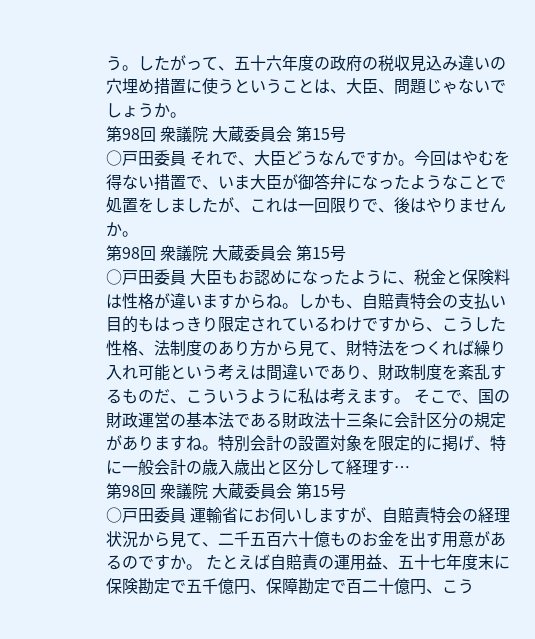う。したがって、五十六年度の政府の税収見込み違いの穴埋め措置に使うということは、大臣、問題じゃないでしょうか。
第98回 衆議院 大蔵委員会 第15号
○戸田委員 それで、大臣どうなんですか。今回はやむを得ない措置で、いま大臣が御答弁になったようなことで処置をしましたが、これは一回限りで、後はやりませんか。
第98回 衆議院 大蔵委員会 第15号
○戸田委員 大臣もお認めになったように、税金と保険料は性格が違いますからね。しかも、自賠責特会の支払い目的もはっきり限定されているわけですから、こうした性格、法制度のあり方から見て、財特法をつくれば繰り入れ可能という考えは間違いであり、財政制度を紊乱するものだ、こういうように私は考えます。 そこで、国の財政運営の基本法である財政法十三条に会計区分の規定がありますね。特別会計の設置対象を限定的に掲げ、特に一般会計の歳入歳出と区分して経理す…
第98回 衆議院 大蔵委員会 第15号
○戸田委員 運輸省にお伺いしますが、自賠責特会の経理状況から見て、二千五百六十億ものお金を出す用意があるのですか。 たとえば自賠責の運用益、五十七年度末に保険勘定で五千億円、保障勘定で百二十億円、こう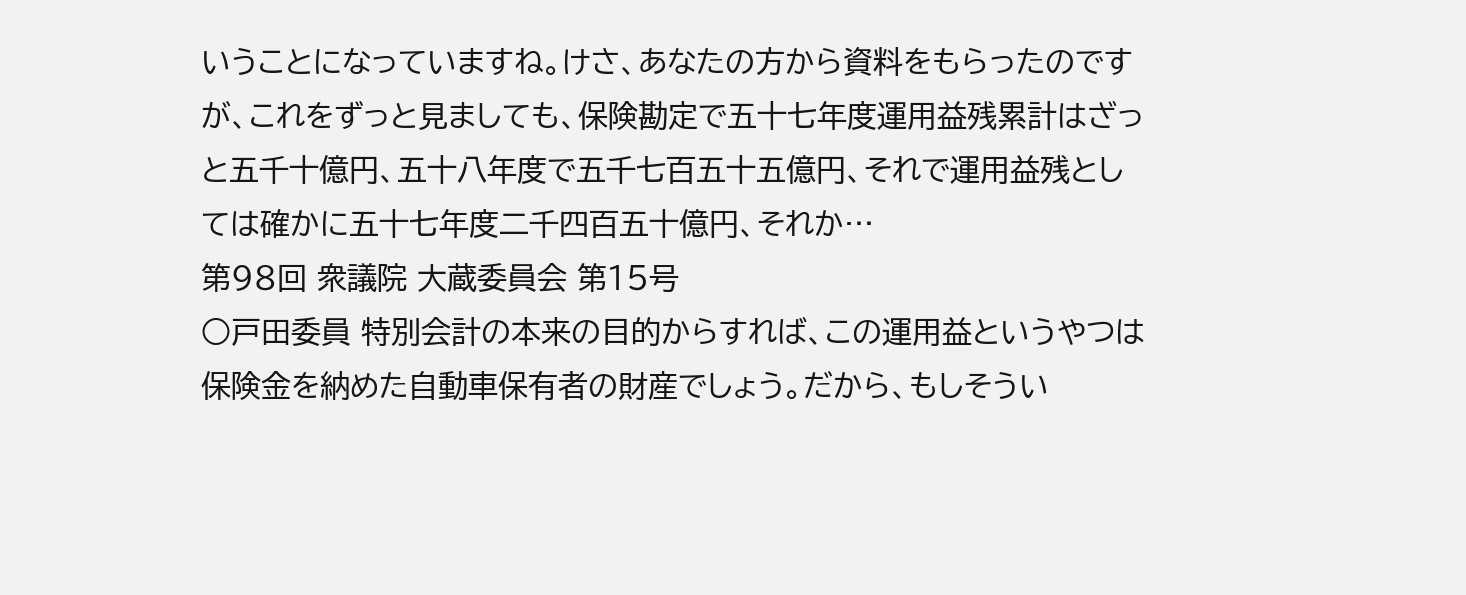いうことになっていますね。けさ、あなたの方から資料をもらったのですが、これをずっと見ましても、保険勘定で五十七年度運用益残累計はざっと五千十億円、五十八年度で五千七百五十五億円、それで運用益残としては確かに五十七年度二千四百五十億円、それか…
第98回 衆議院 大蔵委員会 第15号
○戸田委員 特別会計の本来の目的からすれば、この運用益というやつは保険金を納めた自動車保有者の財産でしょう。だから、もしそうい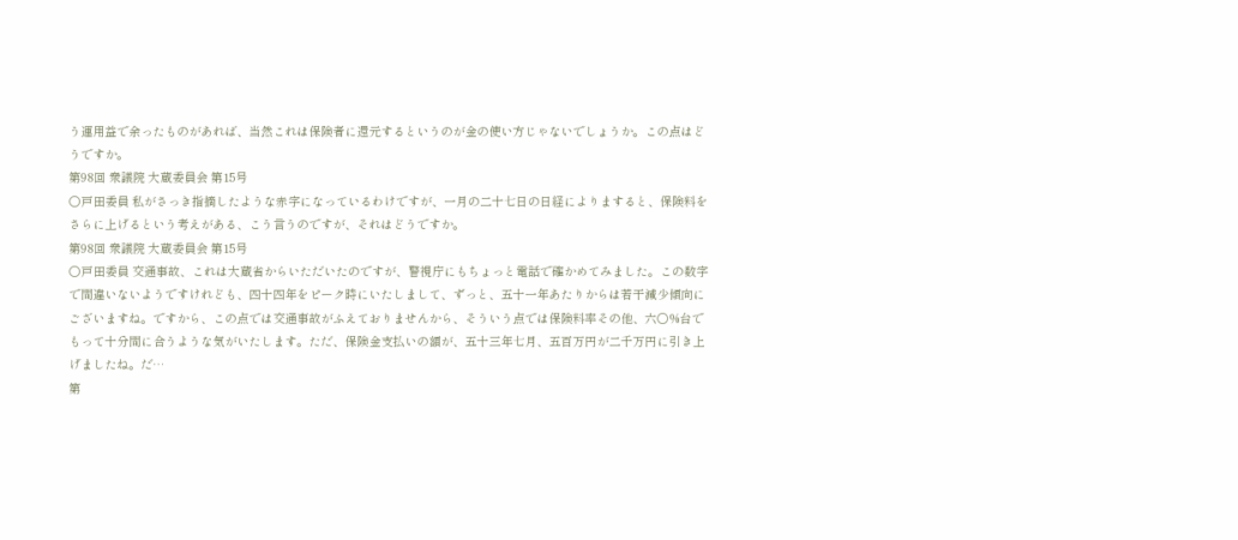う運用益で余ったものがあれば、当然これは保険者に還元するというのが金の使い方じゃないでしょうか。この点はどうですか。
第98回 衆議院 大蔵委員会 第15号
○戸田委員 私がさっき指摘したような赤字になっているわけですが、一月の二十七日の日経によりますると、保険料をさらに上げるという考えがある、こう言うのですが、それはどうですか。
第98回 衆議院 大蔵委員会 第15号
○戸田委員 交通事故、これは大蔵省からいただいたのですが、警視庁にもちょっと電話で確かめてみました。この数字で間違いないようですけれども、四十四年をピーク時にいたしまして、ずっと、五十一年あたりからは若干減少傾向にございますね。ですから、この点では交通事故がふえておりませんから、そういう点では保険料率その他、六〇%台でもって十分間に合うような気がいたします。ただ、保険金支払いの額が、五十三年七月、五百万円が二千万円に引き上げましたね。だ…
第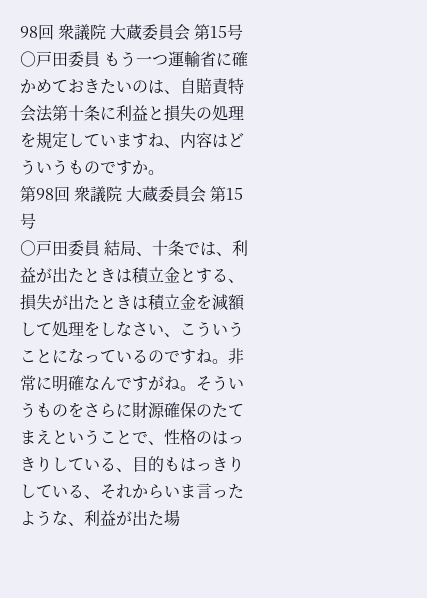98回 衆議院 大蔵委員会 第15号
○戸田委員 もう一つ運輸省に確かめておきたいのは、自賠責特会法第十条に利益と損失の処理を規定していますね、内容はどういうものですか。
第98回 衆議院 大蔵委員会 第15号
○戸田委員 結局、十条では、利益が出たときは積立金とする、損失が出たときは積立金を減額して処理をしなさい、こういうことになっているのですね。非常に明確なんですがね。そういうものをさらに財源確保のたてまえということで、性格のはっきりしている、目的もはっきりしている、それからいま言ったような、利益が出た場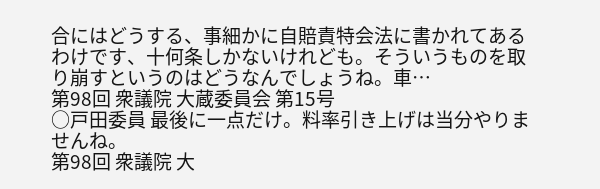合にはどうする、事細かに自賠責特会法に書かれてあるわけです、十何条しかないけれども。そういうものを取り崩すというのはどうなんでしょうね。車…
第98回 衆議院 大蔵委員会 第15号
○戸田委員 最後に一点だけ。料率引き上げは当分やりませんね。
第98回 衆議院 大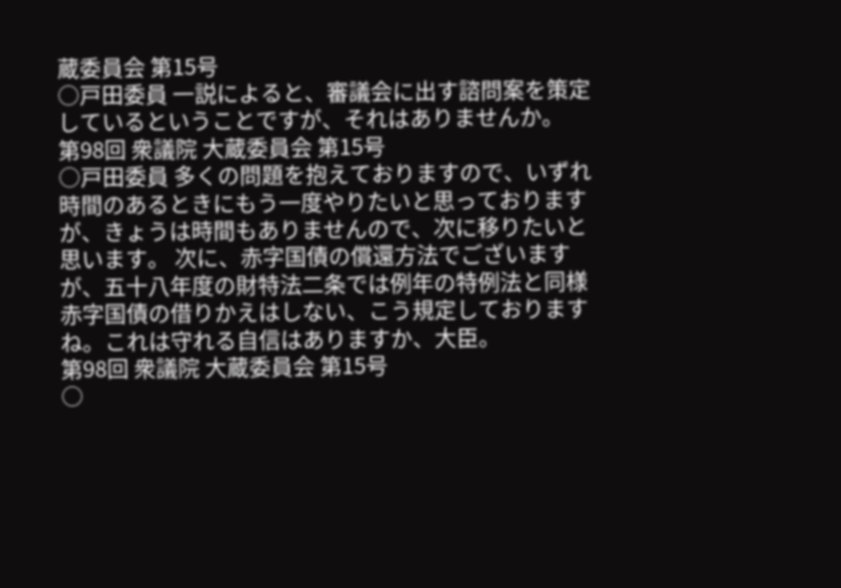蔵委員会 第15号
○戸田委員 一説によると、審議会に出す諮問案を策定しているということですが、それはありませんか。
第98回 衆議院 大蔵委員会 第15号
○戸田委員 多くの問題を抱えておりますので、いずれ時間のあるときにもう一度やりたいと思っておりますが、きょうは時間もありませんので、次に移りたいと思います。 次に、赤字国債の償還方法でございますが、五十八年度の財特法二条では例年の特例法と同様赤字国債の借りかえはしない、こう規定しておりますね。これは守れる自信はありますか、大臣。
第98回 衆議院 大蔵委員会 第15号
○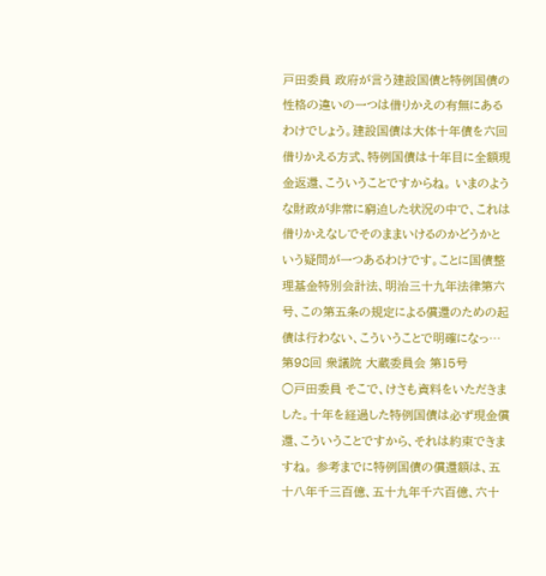戸田委員 政府が言う建設国債と特例国債の性格の違いの一つは借りかえの有無にあるわけでしょう。建設国債は大体十年債を六回借りかえる方式、特例国債は十年目に全額現金返還、こういうことですからね。 いまのような財政が非常に窮迫した状況の中で、これは借りかえなしでそのままいけるのかどうかという疑問が一つあるわけです。ことに国債整理基金特別会計法、明治三十九年法律第六号、この第五条の規定による償還のための起債は行わない、こういうことで明確になっ…
第98回 衆議院 大蔵委員会 第15号
○戸田委員 そこで、けさも資料をいただきました。十年を経過した特例国債は必ず現金償還、こういうことですから、それは約束できますね。 参考までに特例国債の償還額は、五十八年千三百億、五十九年千六百億、六十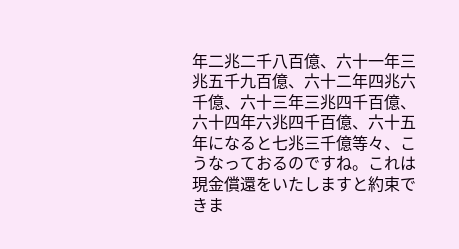年二兆二千八百億、六十一年三兆五千九百億、六十二年四兆六千億、六十三年三兆四千百億、六十四年六兆四千百億、六十五年になると七兆三千億等々、こうなっておるのですね。これは現金償還をいたしますと約束できま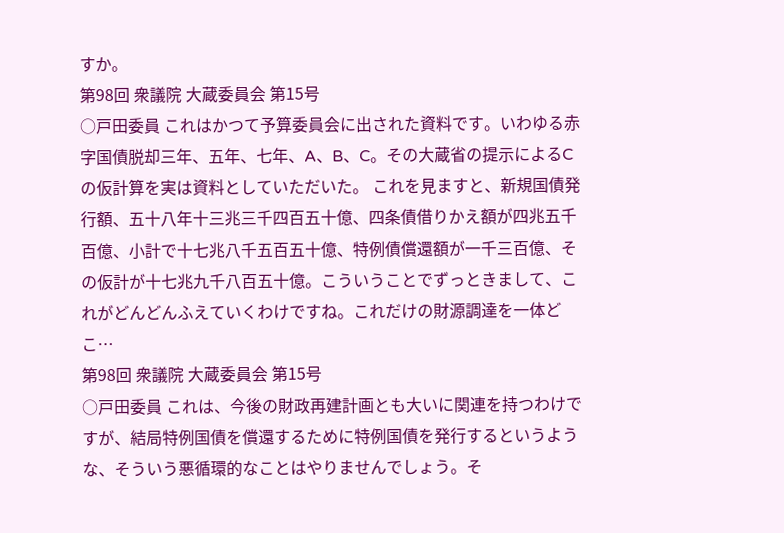すか。
第98回 衆議院 大蔵委員会 第15号
○戸田委員 これはかつて予算委員会に出された資料です。いわゆる赤字国債脱却三年、五年、七年、A、B、C。その大蔵省の提示によるCの仮計算を実は資料としていただいた。 これを見ますと、新規国債発行額、五十八年十三兆三千四百五十億、四条債借りかえ額が四兆五千百億、小計で十七兆八千五百五十億、特例債償還額が一千三百億、その仮計が十七兆九千八百五十億。こういうことでずっときまして、これがどんどんふえていくわけですね。これだけの財源調達を一体どこ…
第98回 衆議院 大蔵委員会 第15号
○戸田委員 これは、今後の財政再建計画とも大いに関連を持つわけですが、結局特例国債を償還するために特例国債を発行するというような、そういう悪循環的なことはやりませんでしょう。そ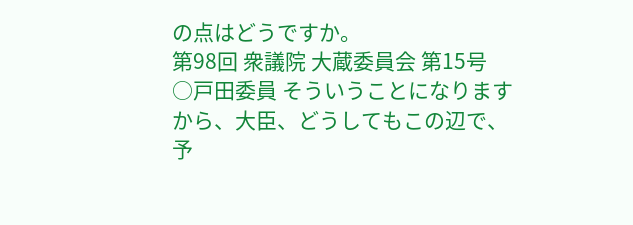の点はどうですか。
第98回 衆議院 大蔵委員会 第15号
○戸田委員 そういうことになりますから、大臣、どうしてもこの辺で、予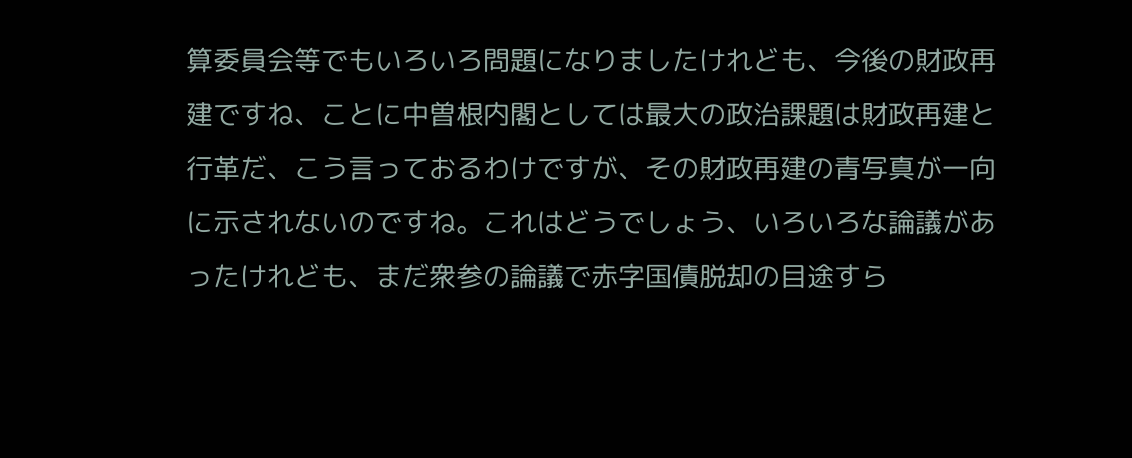算委員会等でもいろいろ問題になりましたけれども、今後の財政再建ですね、ことに中曽根内閣としては最大の政治課題は財政再建と行革だ、こう言っておるわけですが、その財政再建の青写真が一向に示されないのですね。これはどうでしょう、いろいろな論議があったけれども、まだ衆参の論議で赤字国債脱却の目途すら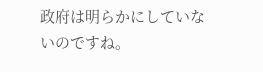政府は明らかにしていないのですね。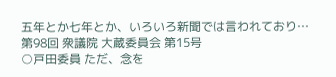五年とか七年とか、いろいろ新聞では言われており…
第98回 衆議院 大蔵委員会 第15号
○戸田委員 ただ、念を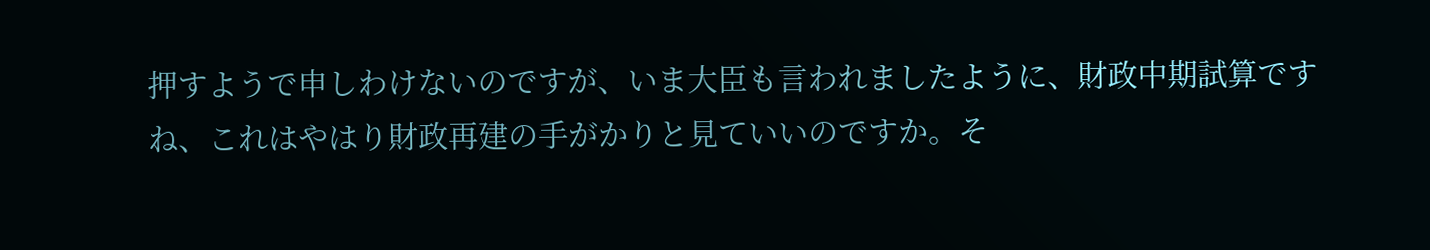押すようで申しわけないのですが、いま大臣も言われましたように、財政中期試算ですね、これはやはり財政再建の手がかりと見ていいのですか。そ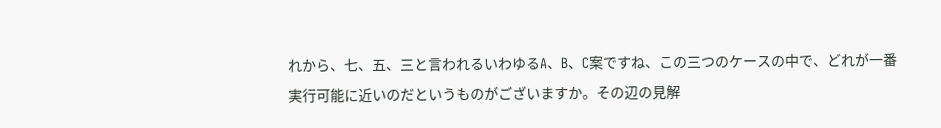れから、七、五、三と言われるいわゆるA、B、C案ですね、この三つのケースの中で、どれが一番実行可能に近いのだというものがございますか。その辺の見解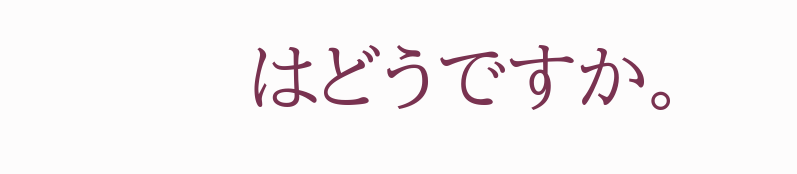はどうですか。